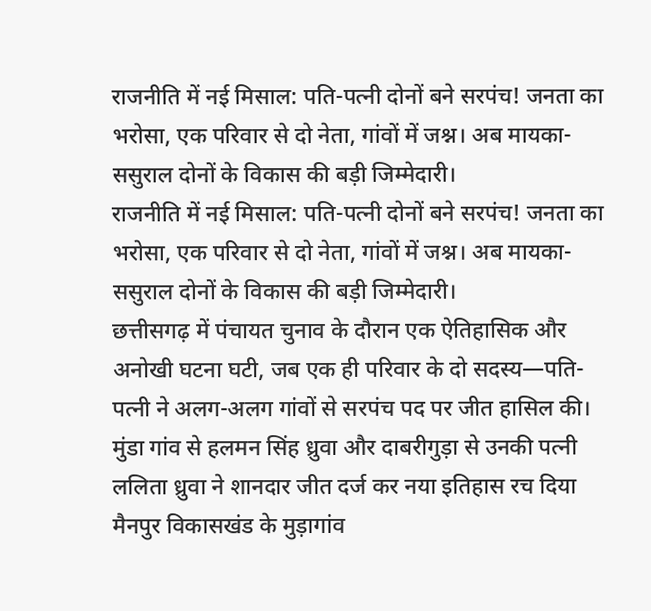राजनीति में नई मिसाल: पति-पत्नी दोनों बने सरपंच! जनता का भरोसा, एक परिवार से दो नेता, गांवों में जश्न। अब मायका-ससुराल दोनों के विकास की बड़ी जिम्मेदारी।
राजनीति में नई मिसाल: पति-पत्नी दोनों बने सरपंच! जनता का भरोसा, एक परिवार से दो नेता, गांवों में जश्न। अब मायका-ससुराल दोनों के विकास की बड़ी जिम्मेदारी।
छत्तीसगढ़ में पंचायत चुनाव के दौरान एक ऐतिहासिक और अनोखी घटना घटी, जब एक ही परिवार के दो सदस्य—पति-पत्नी ने अलग-अलग गांवों से सरपंच पद पर जीत हासिल की। मुंडा गांव से हलमन सिंह ध्रुवा और दाबरीगुड़ा से उनकी पत्नी ललिता ध्रुवा ने शानदार जीत दर्ज कर नया इतिहास रच दिया मैनपुर विकासखंड के मुड़ागांव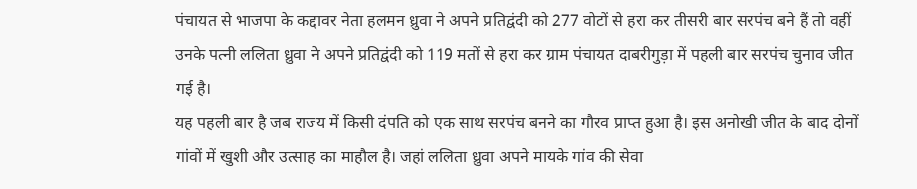पंचायत से भाजपा के कद्दावर नेता हलमन ध्रुवा ने अपने प्रतिद्वंदी को 277 वोटों से हरा कर तीसरी बार सरपंच बने हैं तो वहीं उनके पत्नी ललिता ध्रुवा ने अपने प्रतिद्वंदी को 119 मतों से हरा कर ग्राम पंचायत दाबरीगुड़ा में पहली बार सरपंच चुनाव जीत गई है।
यह पहली बार है जब राज्य में किसी दंपति को एक साथ सरपंच बनने का गौरव प्राप्त हुआ है। इस अनोखी जीत के बाद दोनों गांवों में खुशी और उत्साह का माहौल है। जहां ललिता ध्रुवा अपने मायके गांव की सेवा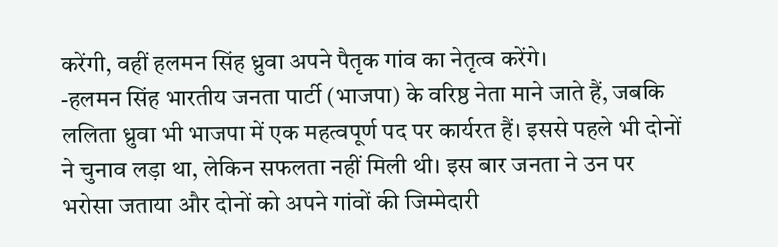करेंगी, वहीं हलमन सिंह ध्रुवा अपने पैतृक गांव का नेतृत्व करेंगे।
-हलमन सिंह भारतीय जनता पार्टी (भाजपा) के वरिष्ठ नेता माने जाते हैं, जबकि ललिता ध्रुवा भी भाजपा में एक महत्वपूर्ण पद पर कार्यरत हैं। इससे पहले भी दोनों ने चुनाव लड़ा था, लेकिन सफलता नहीं मिली थी। इस बार जनता ने उन पर भरोसा जताया और दोनों को अपने गांवों की जिम्मेदारी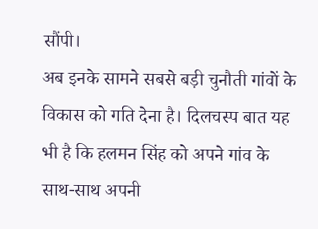सौंपी।
अब इनके सामने सबसे बड़ी चुनौती गांवों के विकास को गति देना है। दिलचस्प बात यह भी है कि हलमन सिंह को अपने गांव के साथ-साथ अपनी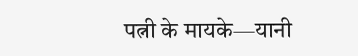पत्नी के मायके—यानी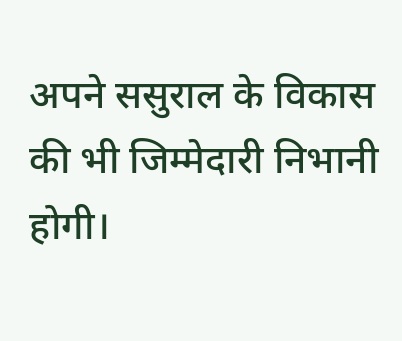अपने ससुराल के विकास की भी जिम्मेदारी निभानी होगी।